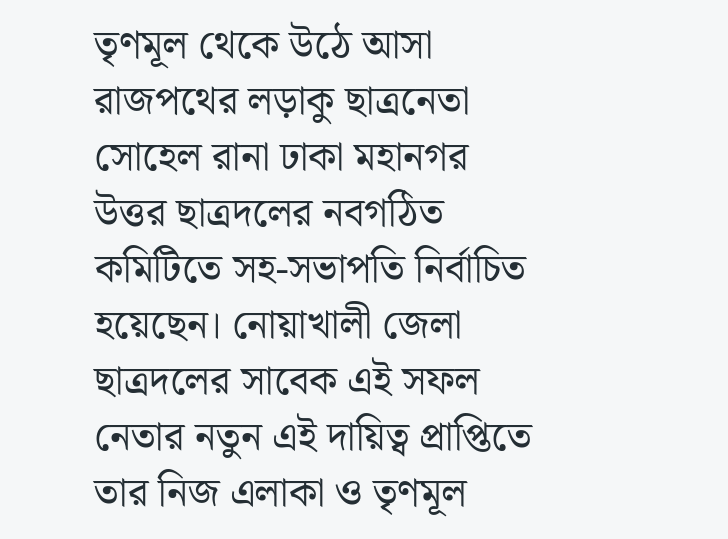তৃণমূল থেকে উঠে আসা রাজপথের লড়াকু ছাত্রনেতা সোহেল রানা ঢাকা মহানগর উত্তর ছাত্রদলের নবগঠিত কমিটিতে সহ-সভাপতি নির্বাচিত হয়েছেন। নোয়াখালী জেলা ছাত্রদলের সাবেক এই সফল নেতার নতুন এই দায়িত্ব প্রাপ্তিতে তার নিজ এলাকা ও তৃণমূল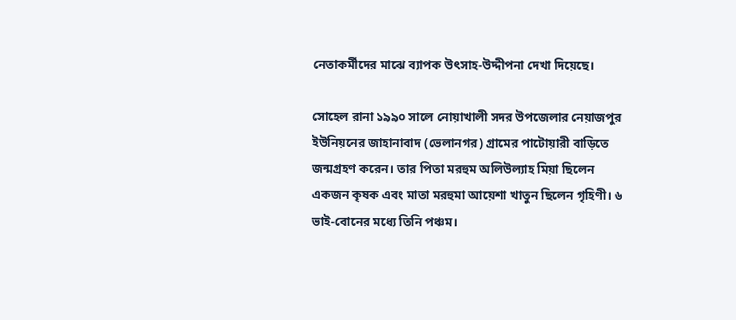নেতাকর্মীদের মাঝে ব্যাপক উৎসাহ-উদ্দীপনা দেখা দিয়েছে।

সোহেল রানা ১৯৯০ সালে নোয়াখালী সদর উপজেলার নেয়াজপুর ইউনিয়নের জাহানাবাদ (ভেলানগর) গ্রামের পাটোয়ারী বাড়িতে জন্মগ্রহণ করেন। তার পিতা মরহুম অলিউল্যাহ মিয়া ছিলেন একজন কৃষক এবং মাতা মরহুমা আয়েশা খাতুন ছিলেন গৃহিণী। ৬ ভাই-বোনের মধ্যে তিনি পঞ্চম।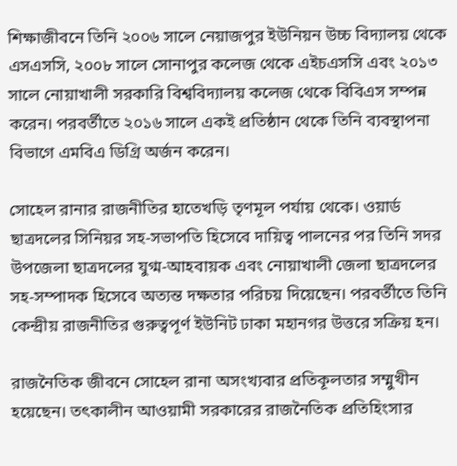শিক্ষাজীবনে তিনি ২০০৬ সালে নেয়াজপুর ইউনিয়ন উচ্চ বিদ্যালয় থেকে এসএসসি, ২০০৮ সালে সোনাপুর কলেজ থেকে এইচএসসি এবং ২০১৩ সালে নোয়াখালী সরকারি বিশ্ববিদ্যালয় কলেজ থেকে বিবিএস সম্পন্ন করেন। পরবর্তীতে ২০১৬ সালে একই প্রতিষ্ঠান থেকে তিনি ব্যবস্থাপনা বিভাগে এমবিএ ডিগ্রি অর্জন করেন।

সোহেল রানার রাজনীতির হাতেখড়ি তৃণমূল পর্যায় থেকে। ওয়ার্ড ছাত্রদলের সিনিয়র সহ-সভাপতি হিসেবে দায়িত্ব পালনের পর তিনি সদর উপজেলা ছাত্রদলের যুগ্ম-আহবায়ক এবং নোয়াখালী জেলা ছাত্রদলের সহ-সম্পাদক হিসেবে অত্যন্ত দক্ষতার পরিচয় দিয়েছেন। পরবর্তীতে তিনি কেন্দ্রীয় রাজনীতির গুরুত্বপূর্ণ ইউনিট ঢাকা মহানগর উত্তরে সক্রিয় হন।

রাজনৈতিক জীবনে সোহেল রানা অসংখ্যবার প্রতিকূলতার সম্মুখীন হয়েছেন। তৎকালীন আওয়ামী সরকারের রাজনৈতিক প্রতিহিংসার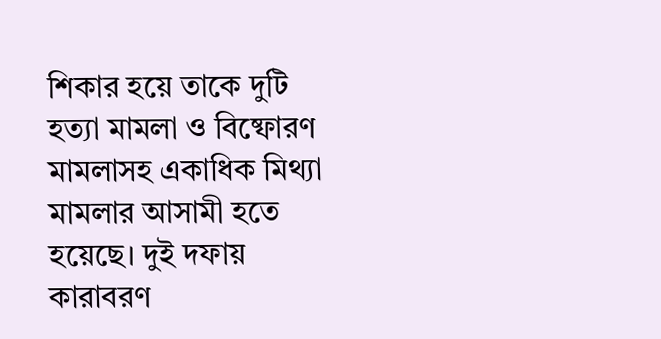শিকার হয়ে তাকে দুটি হত্যা মামলা ও বিষ্ফোরণ মামলাসহ একাধিক মিথ্যা মামলার আসামী হতে হয়েছে। দুই দফায় কারাবরণ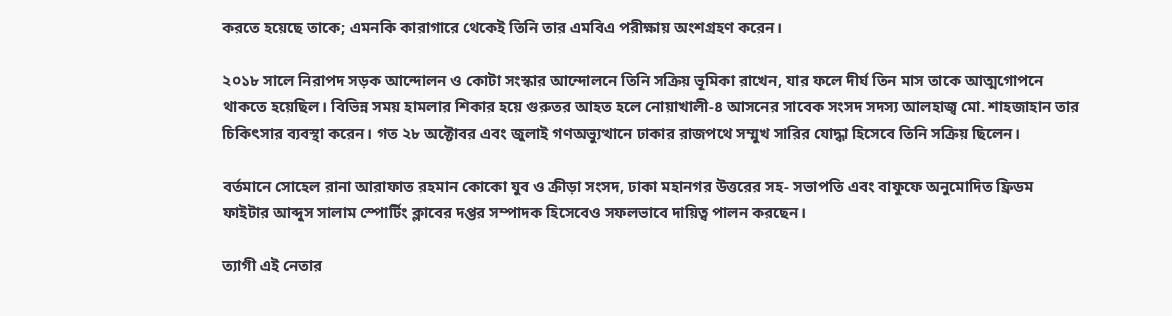করতে হয়েছে তাকে; এমনকি কারাগারে থেকেই তিনি তার এমবিএ পরীক্ষায় অংশগ্রহণ করেন।

২০১৮ সালে নিরাপদ সড়ক আন্দোলন ও কোটা সংস্কার আন্দোলনে তিনি সক্রিয় ভূমিকা রাখেন, যার ফলে দীর্ঘ তিন মাস তাকে আত্মগোপনে থাকতে হয়েছিল। বিভিন্ন সময় হামলার শিকার হয়ে গুরুতর আহত হলে নোয়াখালী-৪ আসনের সাবেক সংসদ সদস্য আলহাজ্ব মো. শাহজাহান তার চিকিৎসার ব্যবস্থা করেন। গত ২৮ অক্টোবর এবং জুলাই গণঅভ্যুত্থানে ঢাকার রাজপথে সম্মুখ সারির যোদ্ধা হিসেবে তিনি সক্রিয় ছিলেন।

বর্তমানে সোহেল রানা আরাফাত রহমান কোকো যুব ও ক্রীড়া সংসদ, ঢাকা মহানগর উত্তরের সহ- সভাপতি এবং বাফুফে অনুমোদিত ফ্রিডম ফাইটার আব্দুস সালাম স্পোর্টিং ক্লাবের দপ্তর সম্পাদক হিসেবেও সফলভাবে দায়িত্ব পালন করছেন।

ত্যাগী এই নেতার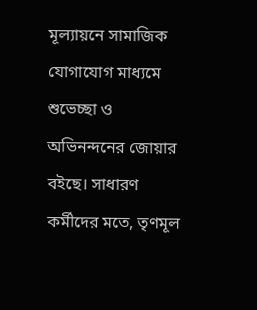মূল্যায়নে সামাজিক যোগাযোগ মাধ্যমে শুভেচ্ছা ও অভিনন্দনের জোয়ার বইছে। সাধারণ কর্মীদের মতে, তৃণমূল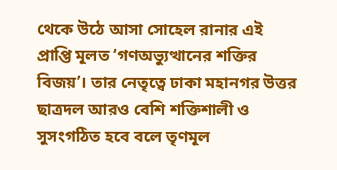থেকে উঠে আসা সোহেল রানার এই প্রাপ্তি মূলত ‘গণঅভ্যুত্থানের শক্তির বিজয়’। তার নেতৃত্বে ঢাকা মহানগর উত্তর ছাত্রদল আরও বেশি শক্তিশালী ও সুসংগঠিত হবে বলে তৃণমূল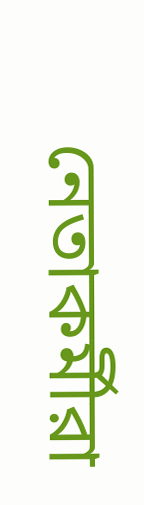নেতাকর্মীরা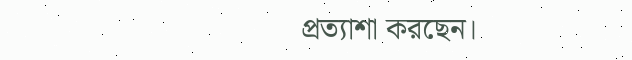প্রত্যাশা করছেন।